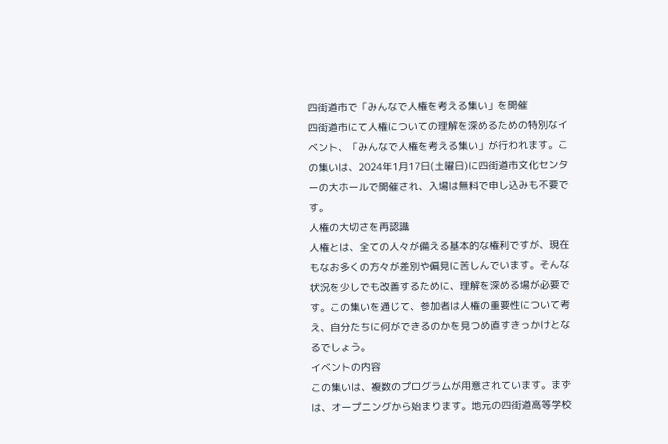四街道市で「みんなで人権を考える集い」を開催
四街道市にて人権についての理解を深めるための特別なイベント、「みんなで人権を考える集い」が行われます。この集いは、2024年1月17日(土曜日)に四街道市文化センターの大ホールで開催され、入場は無料で申し込みも不要です。
人権の大切さを再認識
人権とは、全ての人々が備える基本的な権利ですが、現在もなお多くの方々が差別や偏見に苦しんでいます。そんな状況を少しでも改善するために、理解を深める場が必要です。この集いを通じて、参加者は人権の重要性について考え、自分たちに何ができるのかを見つめ直すきっかけとなるでしょう。
イベントの内容
この集いは、複数のプログラムが用意されています。まずは、オープニングから始まります。地元の四街道高等学校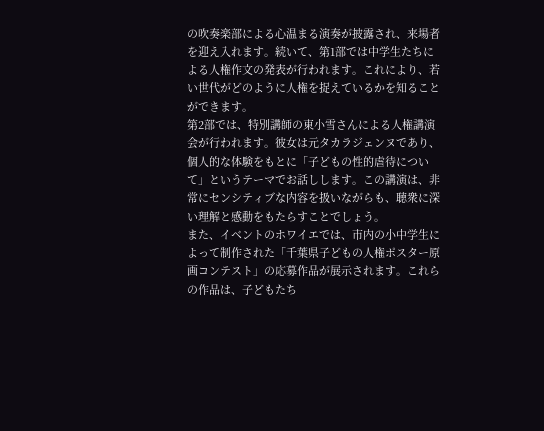の吹奏楽部による心温まる演奏が披露され、来場者を迎え入れます。続いて、第1部では中学生たちによる人権作文の発表が行われます。これにより、若い世代がどのように人権を捉えているかを知ることができます。
第2部では、特別講師の東小雪さんによる人権講演会が行われます。彼女は元タカラジェンヌであり、個人的な体験をもとに「子どもの性的虐待について」というテーマでお話しします。この講演は、非常にセンシティブな内容を扱いながらも、聴衆に深い理解と感動をもたらすことでしょう。
また、イベントのホワイエでは、市内の小中学生によって制作された「千葉県子どもの人権ポスター原画コンテスト」の応募作品が展示されます。これらの作品は、子どもたち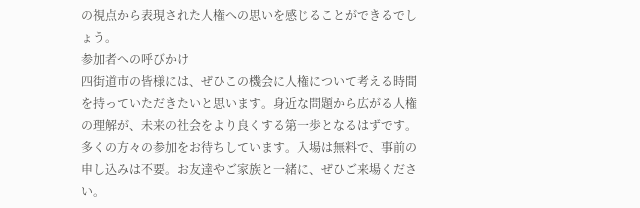の視点から表現された人権への思いを感じることができるでしょう。
参加者への呼びかけ
四街道市の皆様には、ぜひこの機会に人権について考える時間を持っていただきたいと思います。身近な問題から広がる人権の理解が、未来の社会をより良くする第一歩となるはずです。多くの方々の参加をお待ちしています。入場は無料で、事前の申し込みは不要。お友達やご家族と一緒に、ぜひご来場ください。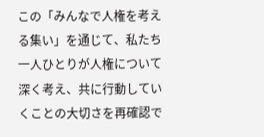この「みんなで人権を考える集い」を通じて、私たち一人ひとりが人権について深く考え、共に行動していくことの大切さを再確認で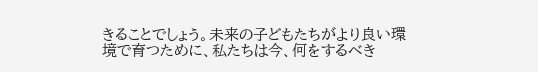きることでしょう。未来の子どもたちがより良い環境で育つために、私たちは今、何をするべき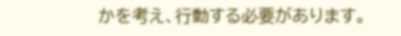かを考え、行動する必要があります。